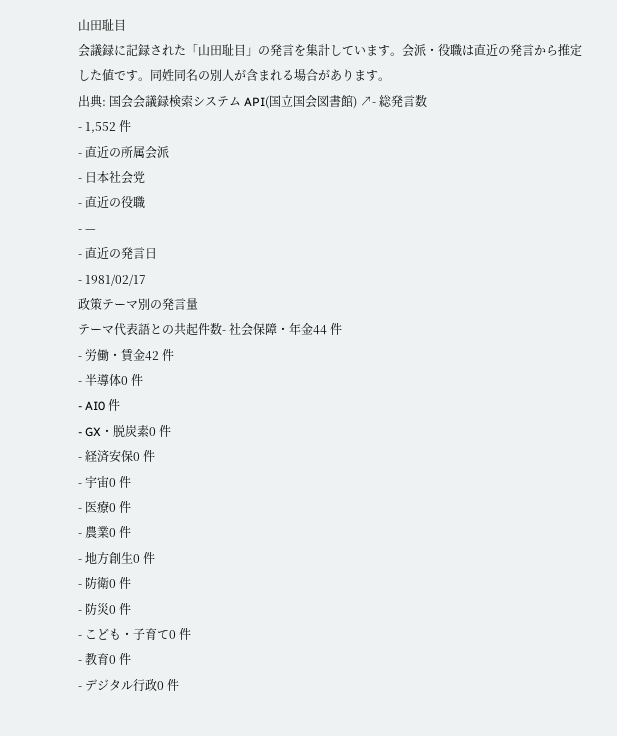山田耻目
会議録に記録された「山田耻目」の発言を集計しています。会派・役職は直近の発言から推定した値です。同姓同名の別人が含まれる場合があります。
出典: 国会会議録検索システム API(国立国会図書館) ↗- 総発言数
- 1,552 件
- 直近の所属会派
- 日本社会党
- 直近の役職
- —
- 直近の発言日
- 1981/02/17
政策テーマ別の発言量
テーマ代表語との共起件数- 社会保障・年金44 件
- 労働・賃金42 件
- 半導体0 件
- AI0 件
- GX・脱炭素0 件
- 経済安保0 件
- 宇宙0 件
- 医療0 件
- 農業0 件
- 地方創生0 件
- 防衛0 件
- 防災0 件
- こども・子育て0 件
- 教育0 件
- デジタル行政0 件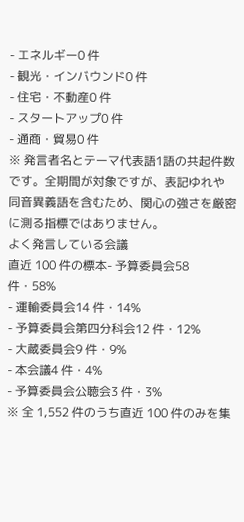- エネルギー0 件
- 観光・インバウンド0 件
- 住宅・不動産0 件
- スタートアップ0 件
- 通商・貿易0 件
※ 発言者名とテーマ代表語1語の共起件数です。全期間が対象ですが、表記ゆれや 同音異義語を含むため、関心の強さを厳密に測る指標ではありません。
よく発言している会議
直近 100 件の標本- 予算委員会58 件・58%
- 運輸委員会14 件・14%
- 予算委員会第四分科会12 件・12%
- 大蔵委員会9 件・9%
- 本会議4 件・4%
- 予算委員会公聴会3 件・3%
※ 全 1,552 件のうち直近 100 件のみを集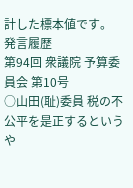計した標本値です。
発言履歴
第94回 衆議院 予算委員会 第10号
○山田(耻)委員 税の不公平を是正するというや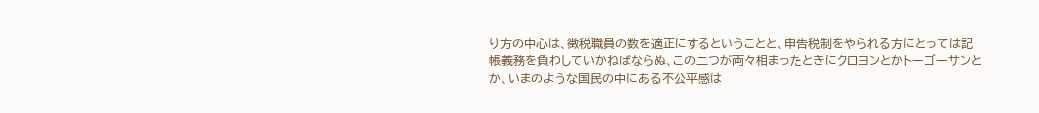り方の中心は、徴税職員の数を適正にするということと、申告税制をやられる方にとっては記帳義務を負わしていかねばならぬ、この二つが両々相まったときにクロヨンとかトーゴーサンとか、いまのような国民の中にある不公平感は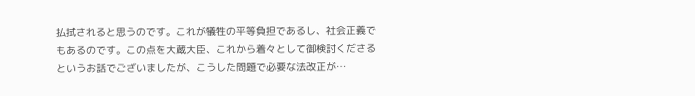払拭されると思うのです。これが犠牲の平等負担であるし、社会正義でもあるのです。この点を大蔵大臣、これから着々として御検討くださるというお話でございましたが、こうした問題で必要な法改正が…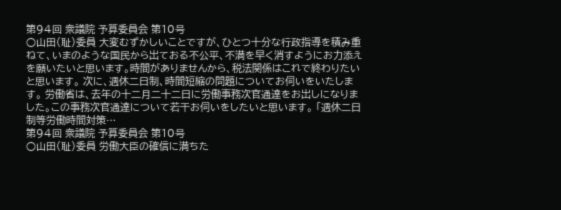第94回 衆議院 予算委員会 第10号
○山田(耻)委員 大変むずかしいことですが、ひとつ十分な行政指導を積み重ねて、いまのような国民から出ておる不公平、不満を早く消すようにお力添えを願いたいと思います。時間がありませんから、税法関係はこれで終わりたいと思います。 次に、週休二日制、時間短縮の問題についてお伺いをいたします。 労働省は、去年の十二月二十二日に労働事務次官通達をお出しになりました。この事務次官通達について若干お伺いをしたいと思います。 「週休二日制等労働時間対策…
第94回 衆議院 予算委員会 第10号
○山田(耻)委員 労働大臣の確信に満ちた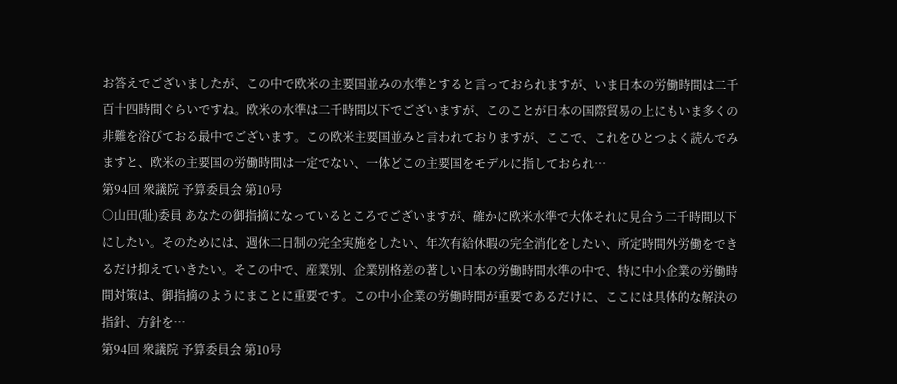お答えでございましたが、この中で欧米の主要国並みの水準とすると言っておられますが、いま日本の労働時間は二千百十四時間ぐらいですね。欧米の水準は二千時間以下でございますが、このことが日本の国際貿易の上にもいま多くの非難を浴びておる最中でございます。この欧米主要国並みと言われておりますが、ここで、これをひとつよく読んでみますと、欧米の主要国の労働時間は一定でない、一体どこの主要国をモデルに指しておられ…
第94回 衆議院 予算委員会 第10号
○山田(耻)委員 あなたの御指摘になっているところでございますが、確かに欧米水準で大体それに見合う二千時間以下にしたい。そのためには、週休二日制の完全実施をしたい、年次有給休暇の完全消化をしたい、所定時間外労働をできるだけ抑えていきたい。そこの中で、産業別、企業別格差の著しい日本の労働時間水準の中で、特に中小企業の労働時間対策は、御指摘のようにまことに重要です。この中小企業の労働時間が重要であるだけに、ここには具体的な解決の指針、方針を…
第94回 衆議院 予算委員会 第10号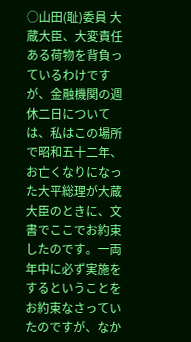○山田(耻)委員 大蔵大臣、大変責任ある荷物を背負っているわけですが、金融機関の週休二日については、私はこの場所で昭和五十二年、お亡くなりになった大平総理が大蔵大臣のときに、文書でここでお約束したのです。一両年中に必ず実施をするということをお約束なさっていたのですが、なか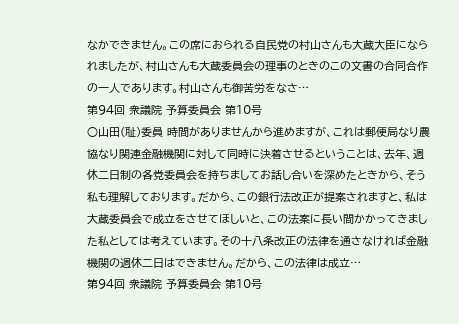なかできません。この席におられる自民党の村山さんも大蔵大臣になられましたが、村山さんも大蔵委員会の理事のときのこの文書の合同合作の一人であります。村山さんも御苦労をなさ…
第94回 衆議院 予算委員会 第10号
○山田(耻)委員 時間がありませんから進めますが、これは郵便局なり農協なり関連金融機関に対して同時に決着させるということは、去年、週休二日制の各党委員会を持ちましてお話し合いを深めたときから、そう私も理解しております。だから、この銀行法改正が提案されますと、私は大蔵委員会で成立をさせてほしいと、この法案に長い間かかってきました私としては考えています。その十八条改正の法律を通さなければ金融機関の週休二日はできません。だから、この法律は成立…
第94回 衆議院 予算委員会 第10号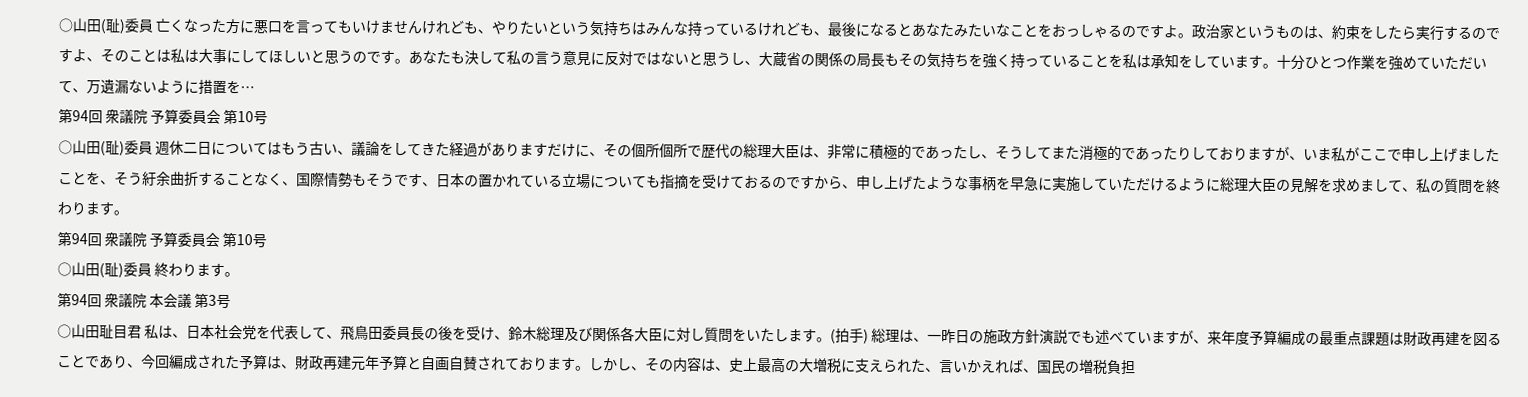○山田(耻)委員 亡くなった方に悪口を言ってもいけませんけれども、やりたいという気持ちはみんな持っているけれども、最後になるとあなたみたいなことをおっしゃるのですよ。政治家というものは、約束をしたら実行するのですよ、そのことは私は大事にしてほしいと思うのです。あなたも決して私の言う意見に反対ではないと思うし、大蔵省の関係の局長もその気持ちを強く持っていることを私は承知をしています。十分ひとつ作業を強めていただいて、万遺漏ないように措置を…
第94回 衆議院 予算委員会 第10号
○山田(耻)委員 週休二日についてはもう古い、議論をしてきた経過がありますだけに、その個所個所で歴代の総理大臣は、非常に積極的であったし、そうしてまた消極的であったりしておりますが、いま私がここで申し上げましたことを、そう紆余曲折することなく、国際情勢もそうです、日本の置かれている立場についても指摘を受けておるのですから、申し上げたような事柄を早急に実施していただけるように総理大臣の見解を求めまして、私の質問を終わります。
第94回 衆議院 予算委員会 第10号
○山田(耻)委員 終わります。
第94回 衆議院 本会議 第3号
○山田耻目君 私は、日本社会党を代表して、飛鳥田委員長の後を受け、鈴木総理及び関係各大臣に対し質問をいたします。(拍手) 総理は、一昨日の施政方針演説でも述べていますが、来年度予算編成の最重点課題は財政再建を図ることであり、今回編成された予算は、財政再建元年予算と自画自賛されております。しかし、その内容は、史上最高の大増税に支えられた、言いかえれば、国民の増税負担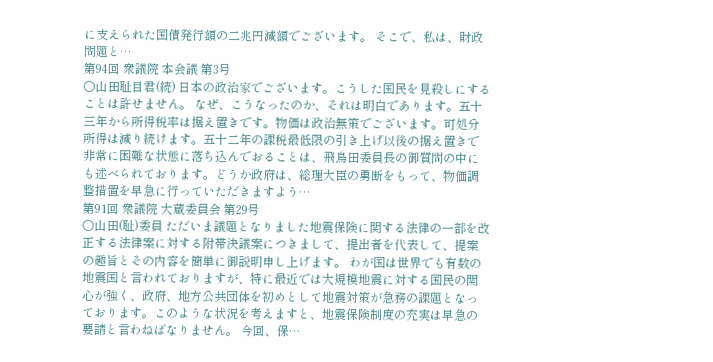に支えられた国債発行額の二兆円減額でございます。 そこで、私は、財政問題と…
第94回 衆議院 本会議 第3号
○山田耻目君(続) 日本の政治家でございます。こうした国民を見殺しにすることは許せません。 なぜ、こうなったのか、それは明白であります。五十三年から所得税率は据え置きです。物価は政治無策でございます。可処分所得は減り続けます。五十二年の課税最低限の引き上げ以後の据え置きで非常に困難な状態に落ち込んでおることは、飛鳥田委員長の御質問の中にも述べられております。どうか政府は、総理大臣の勇断をもって、物価調整措置を早急に行っていただきますよう…
第91回 衆議院 大蔵委員会 第29号
○山田(耻)委員 ただいま議題となりました地震保険に関する法律の一部を改正する法律案に対する附帯決議案につきまして、提出者を代表して、提案の趣旨とその内容を簡単に御説明申し上げます。 わが国は世界でも有数の地震国と言われておりますが、特に最近では大規模地震に対する国民の関心が強く、政府、地方公共団体を初めとして地震対策が急務の課題となっております。このような状況を考えますと、地震保険制度の充実は早急の要請と言わねばなりません。 今回、保…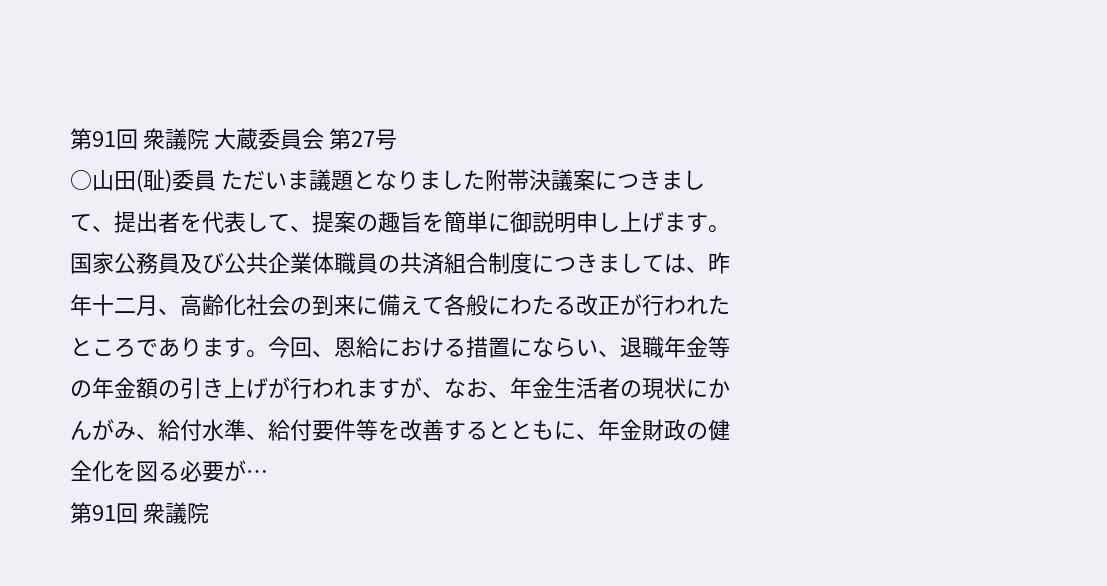第91回 衆議院 大蔵委員会 第27号
○山田(耻)委員 ただいま議題となりました附帯決議案につきまして、提出者を代表して、提案の趣旨を簡単に御説明申し上げます。 国家公務員及び公共企業体職員の共済組合制度につきましては、昨年十二月、高齢化社会の到来に備えて各般にわたる改正が行われたところであります。今回、恩給における措置にならい、退職年金等の年金額の引き上げが行われますが、なお、年金生活者の現状にかんがみ、給付水準、給付要件等を改善するとともに、年金財政の健全化を図る必要が…
第91回 衆議院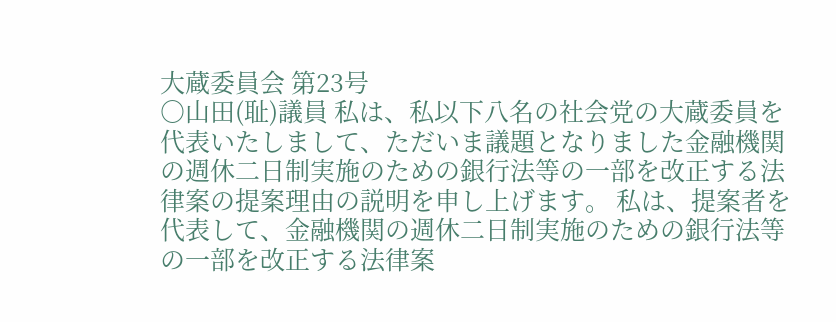大蔵委員会 第23号
○山田(耻)議員 私は、私以下八名の社会党の大蔵委員を代表いたしまして、ただいま議題となりました金融機関の週休二日制実施のための銀行法等の一部を改正する法律案の提案理由の説明を申し上げます。 私は、提案者を代表して、金融機関の週休二日制実施のための銀行法等の一部を改正する法律案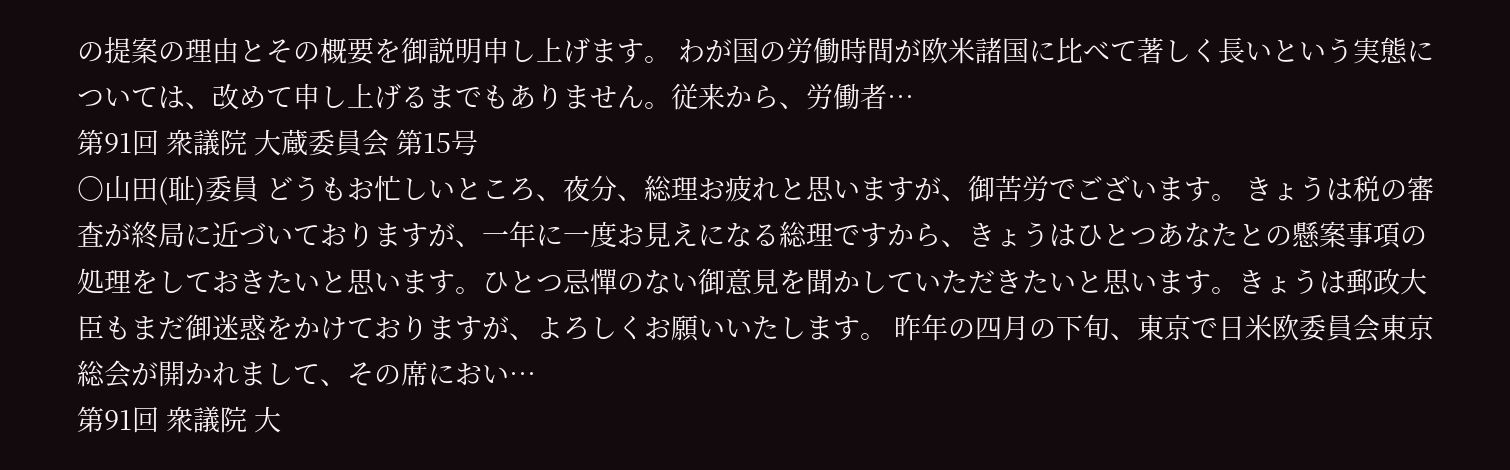の提案の理由とその概要を御説明申し上げます。 わが国の労働時間が欧米諸国に比べて著しく長いという実態については、改めて申し上げるまでもありません。従来から、労働者…
第91回 衆議院 大蔵委員会 第15号
○山田(耻)委員 どうもお忙しいところ、夜分、総理お疲れと思いますが、御苦労でございます。 きょうは税の審査が終局に近づいておりますが、一年に一度お見えになる総理ですから、きょうはひとつあなたとの懸案事項の処理をしておきたいと思います。ひとつ忌憚のない御意見を聞かしていただきたいと思います。きょうは郵政大臣もまだ御迷惑をかけておりますが、よろしくお願いいたします。 昨年の四月の下旬、東京で日米欧委員会東京総会が開かれまして、その席におい…
第91回 衆議院 大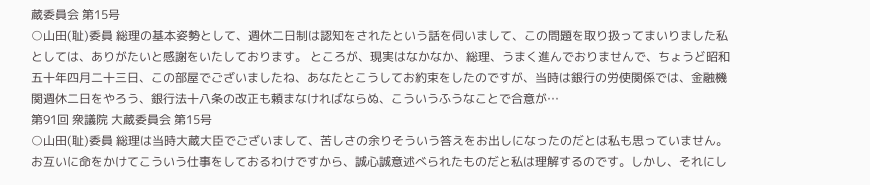蔵委員会 第15号
○山田(耻)委員 総理の基本姿勢として、週休二日制は認知をされたという話を伺いまして、この問題を取り扱ってまいりました私としては、ありがたいと感謝をいたしております。 ところが、現実はなかなか、総理、うまく進んでおりませんで、ちょうど昭和五十年四月二十三日、この部屋でございましたね、あなたとこうしてお約束をしたのですが、当時は銀行の労使関係では、金融機関週休二日をやろう、銀行法十八条の改正も頼まなければならぬ、こういうふうなことで合意が…
第91回 衆議院 大蔵委員会 第15号
○山田(耻)委員 総理は当時大蔵大臣でございまして、苦しさの余りそういう答えをお出しになったのだとは私も思っていません。お互いに命をかけてこういう仕事をしておるわけですから、誠心誠意述べられたものだと私は理解するのです。しかし、それにし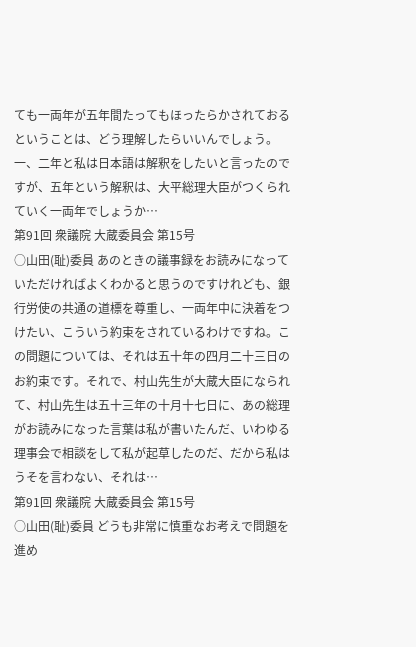ても一両年が五年間たってもほったらかされておるということは、どう理解したらいいんでしょう。一、二年と私は日本語は解釈をしたいと言ったのですが、五年という解釈は、大平総理大臣がつくられていく一両年でしょうか…
第91回 衆議院 大蔵委員会 第15号
○山田(耻)委員 あのときの議事録をお読みになっていただければよくわかると思うのですけれども、銀行労使の共通の道標を尊重し、一両年中に決着をつけたい、こういう約束をされているわけですね。この問題については、それは五十年の四月二十三日のお約束です。それで、村山先生が大蔵大臣になられて、村山先生は五十三年の十月十七日に、あの総理がお読みになった言葉は私が書いたんだ、いわゆる理事会で相談をして私が起草したのだ、だから私はうそを言わない、それは…
第91回 衆議院 大蔵委員会 第15号
○山田(耻)委員 どうも非常に慎重なお考えで問題を進め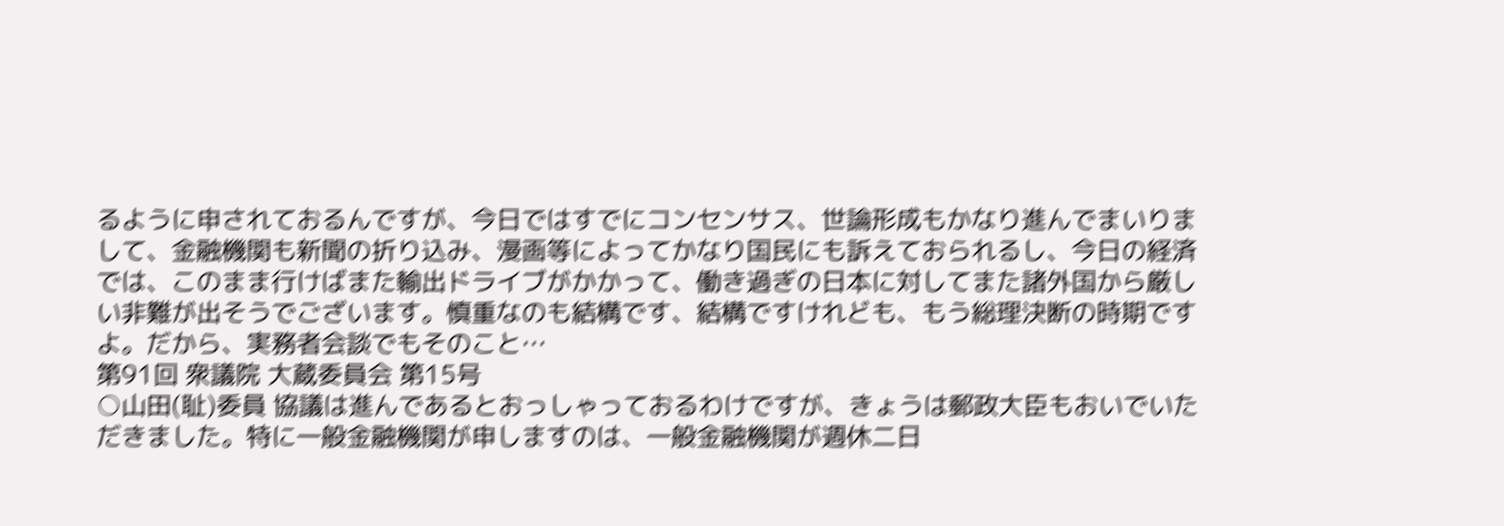るように申されておるんですが、今日ではすでにコンセンサス、世論形成もかなり進んでまいりまして、金融機関も新聞の折り込み、漫画等によってかなり国民にも訴えておられるし、今日の経済では、このまま行けばまた輸出ドライブがかかって、働き過ぎの日本に対してまた諸外国から厳しい非難が出そうでございます。慎重なのも結構です、結構ですけれども、もう総理決断の時期ですよ。だから、実務者会談でもそのこと…
第91回 衆議院 大蔵委員会 第15号
○山田(耻)委員 協議は進んであるとおっしゃっておるわけですが、きょうは郵政大臣もおいでいただきました。特に一般金融機関が申しますのは、一般金融機関が週休二日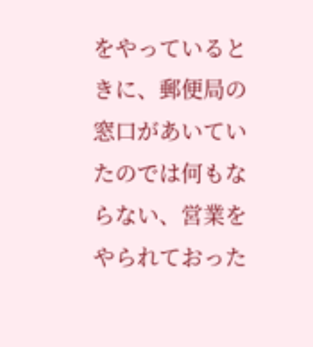をやっているときに、郵便局の窓口があいていたのでは何もならない、営業をやられておった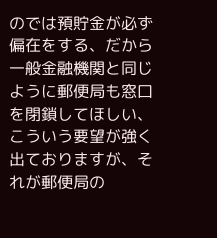のでは預貯金が必ず偏在をする、だから一般金融機関と同じように郵便局も窓口を閉鎖してほしい、こういう要望が強く出ておりますが、それが郵便局の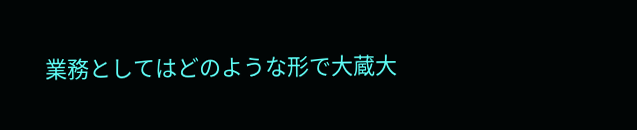業務としてはどのような形で大蔵大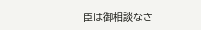臣は御相談なさ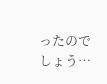ったのでしょう…